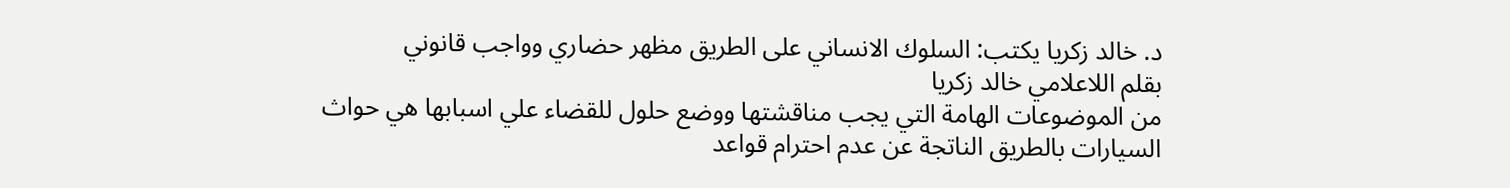د. خالد زكريا يكتب: السلوك الانساني على الطريق مظهر حضاري وواجب قانوني
بقلم اللاعلامي خالد زكريا
من الموضوعات الهامة التي يجب مناقشتها ووضع حلول للقضاء علي اسبابها هي حواث السيارات بالطريق الناتجة عن عدم احترام قواعد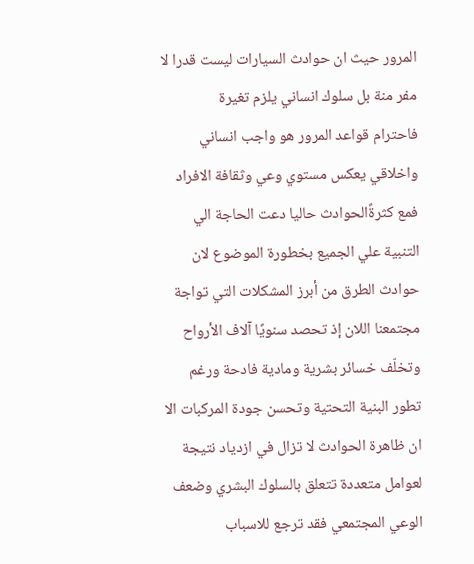المرور حيث ان حوادث السيارات ليست قدرا لا مفر منة بل سلوك انساني يلزم تغيرة
فاحترام قواعد المرور هو واجب انساني واخلاقي يعكس مستوي وعي وثقافة الافراد
فمع كثرةًالحوادث حاليا دعت الحاجة الي التنبية علي الجميع بخطورة الموضوع لان حوادث الطرق من أبرز المشكلات التي تواجة مجتمعنا اللان إذ تحصد سنويًا آلاف الأرواح وتخلّف خسائر بشرية ومادية فادحة ورغم تطور البنية التحتية وتحسن جودة المركبات الا ان ظاهرة الحوادث لا تزال في ازدياد نتيجة لعوامل متعددة تتعلق بالسلوك البشري وضعف الوعي المجتمعي فقد ترجع للاسباب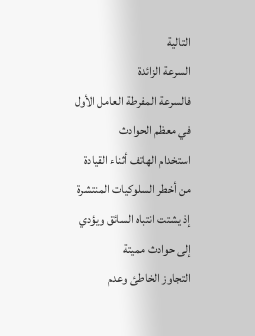التالية
السرعة الزائدة
فالسرعة المفرطة العامل الأول في معظم الحوادث
استخدام الهاتف أثناء القيادة من أخطر السلوكيات المنتشرة إذ يشتت انتباه السائق ويؤدي إلى حوادث مميتة
التجاوز الخاطئ وعدم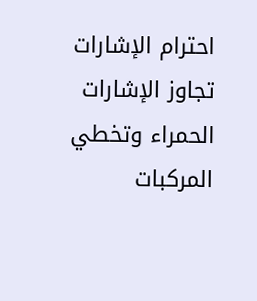احترام الإشارات
تجاوز الإشارات الحمراء وتخطي المركبات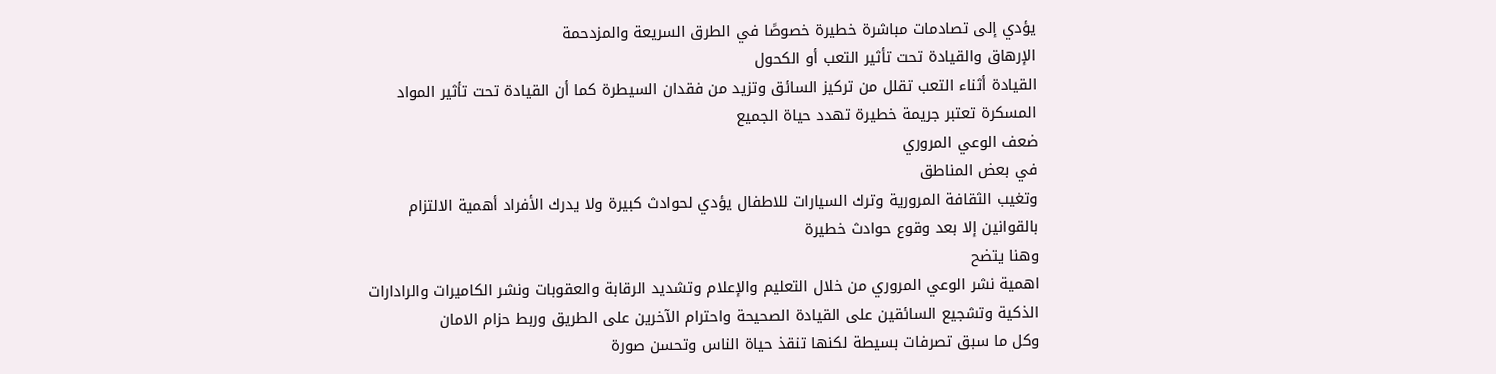يؤدي إلى تصادمات مباشرة خطيرة خصوصًا في الطرق السريعة والمزدحمة
الإرهاق والقيادة تحت تأثير التعب أو الكحول
القيادة أثناء التعب تقلل من تركيز السائق وتزيد من فقدان السيطرة كما أن القيادة تحت تأثير المواد المسكرة تعتبر جريمة خطيرة تهدد حياة الجميع
ضعف الوعي المروري
في بعض المناطق
وتغيب الثقافة المرورية وترك السيارات للاطفال يؤدي لحوادث كبيرة ولا يدرك الأفراد أهمية الالتزام بالقوانين إلا بعد وقوع حوادث خطيرة
وهنا يتضح
اهمية نشر الوعي المروري من خلال التعليم والإعلام وتشديد الرقابة والعقوبات ونشر الكاميرات والرادارات الذكية وتشجيع السائقين على القيادة الصحيحة واحترام الآخرين على الطريق وربط حزام الامان
وكل ما سبق تصرفات بسيطة لكنها تنقذ حياة الناس وتحسن صورة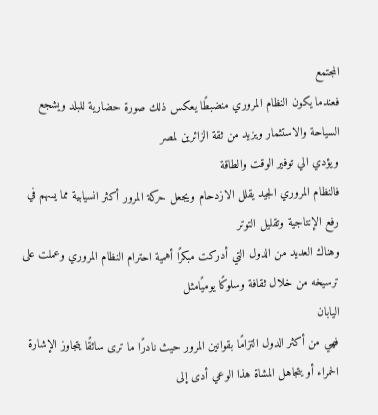المجتمع
فعندما يكون النظام المروري منضبطًا يعكس ذلك صورة حضارية للبلد ويشجع السياحة والاستثمار ويزيد من ثقة الزائرين لمصر
ويؤدي الي توفير الوقت والطاقة
فالنظام المروري الجيد يقلل الازدحام ويجعل حركة المرور أكثر انسيابية مما يسهم في رفع الإنتاجية وتقليل التوتر
وهناك العديد من الدول التي أدركت مبكرًا أهمية احترام النظام المروري وعملت على ترسيخه من خلال ثقافة وسلوكًا يوميًامثل
اليابان
فهي من أكثر الدول التزامًا بقوانين المرور حيث نادرًا ما ترى سائقًا يتجاوز الإشارة الحمراء أو يتجاهل المشاة هذا الوعي أدى إلى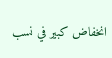انخفاض كبير في نسب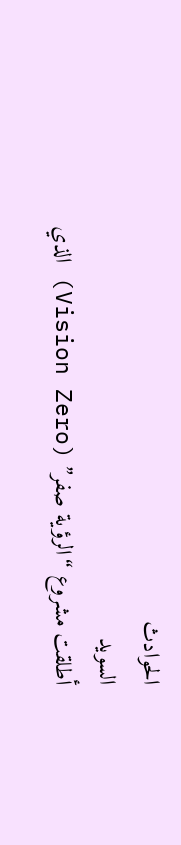الحوادث
السويد
أطلقت مشروع “الرؤية صفر” (Vision Zero) الذي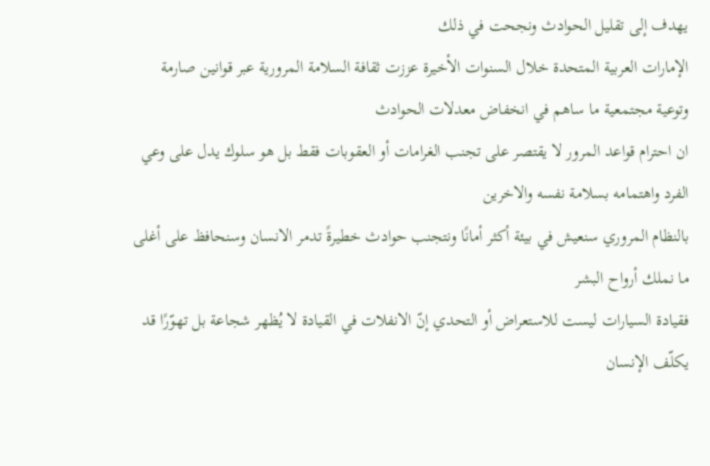يهدف إلى تقليل الحوادث ونجحت في ذلك
الإمارات العربية المتحدة خلال السنوات الأخيرة عززت ثقافة السلامة المرورية عبر قوانين صارمة وتوعية مجتمعية ما ساهم في انخفاض معدلات الحوادث
ان احترام قواعد المرور لا يقتصر على تجنب الغرامات أو العقوبات فقط بل هو سلوك يدل على وعي الفرد واهتمامه بسلامة نفسه والاخرين
بالنظام المروري سنعيش في بيئة أكثر أمانًا ونتجنب حوادث خطيرةً تدمر الانسان وسنحافظ على أغلى ما نملك أرواح البشر
فقيادة السيارات ليست للاستعراض أو التحدي إنّ الانفلات في القيادة لا يُظهر شجاعة بل تهوّرًا قد يكلّف الإنسان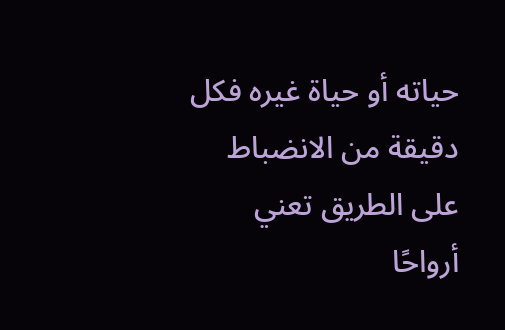حياته أو حياة غيره فكل دقيقة من الانضباط على الطريق تعني أرواحًا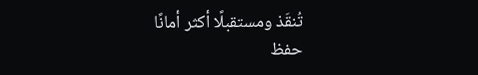تُنقَذ ومستقبلًا أكثر أمانًا
حفظ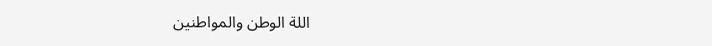اللة الوطن والمواطنين